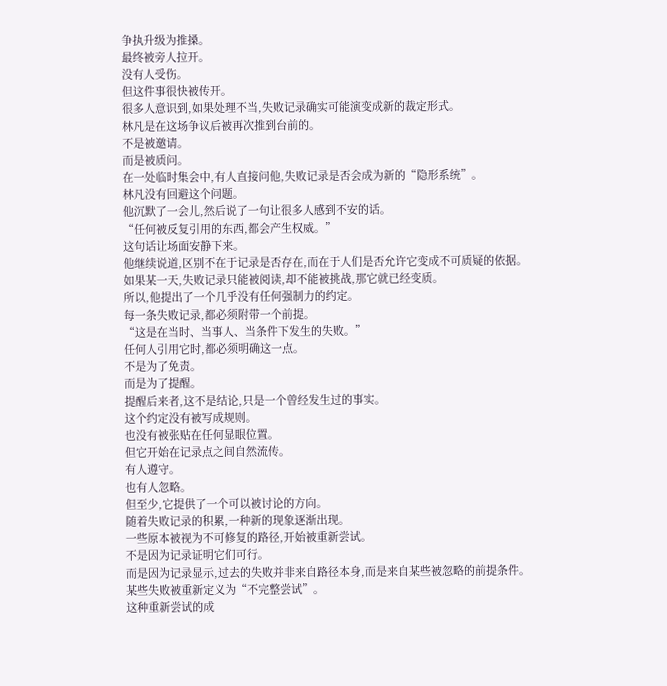争执升级为推搡。
最终被旁人拉开。
没有人受伤。
但这件事很快被传开。
很多人意识到,如果处理不当,失败记录确实可能演变成新的裁定形式。
林凡是在这场争议后被再次推到台前的。
不是被邀请。
而是被质问。
在一处临时集会中,有人直接问他,失败记录是否会成为新的“隐形系统”。
林凡没有回避这个问题。
他沉默了一会儿,然后说了一句让很多人感到不安的话。
“任何被反复引用的东西,都会产生权威。”
这句话让场面安静下来。
他继续说道,区别不在于记录是否存在,而在于人们是否允许它变成不可质疑的依据。
如果某一天,失败记录只能被阅读,却不能被挑战,那它就已经变质。
所以,他提出了一个几乎没有任何强制力的约定。
每一条失败记录,都必须附带一个前提。
“这是在当时、当事人、当条件下发生的失败。”
任何人引用它时,都必须明确这一点。
不是为了免责。
而是为了提醒。
提醒后来者,这不是结论,只是一个曾经发生过的事实。
这个约定没有被写成规则。
也没有被张贴在任何显眼位置。
但它开始在记录点之间自然流传。
有人遵守。
也有人忽略。
但至少,它提供了一个可以被讨论的方向。
随着失败记录的积累,一种新的现象逐渐出现。
一些原本被视为不可修复的路径,开始被重新尝试。
不是因为记录证明它们可行。
而是因为记录显示,过去的失败并非来自路径本身,而是来自某些被忽略的前提条件。
某些失败被重新定义为“不完整尝试”。
这种重新尝试的成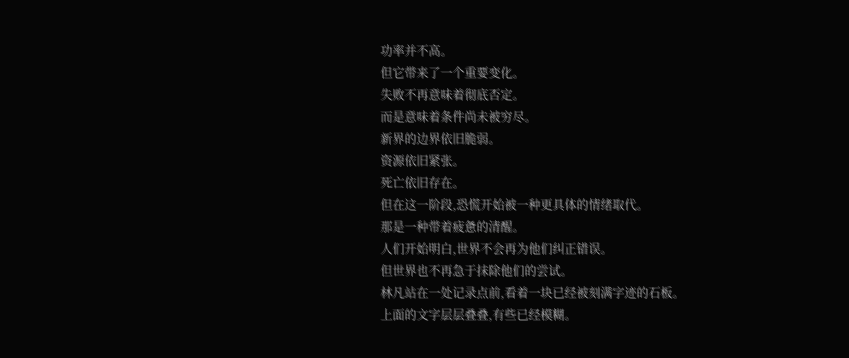功率并不高。
但它带来了一个重要变化。
失败不再意味着彻底否定。
而是意味着条件尚未被穷尽。
新界的边界依旧脆弱。
资源依旧紧张。
死亡依旧存在。
但在这一阶段,恐慌开始被一种更具体的情绪取代。
那是一种带着疲惫的清醒。
人们开始明白,世界不会再为他们纠正错误。
但世界也不再急于抹除他们的尝试。
林凡站在一处记录点前,看着一块已经被刻满字迹的石板。
上面的文字层层叠叠,有些已经模糊。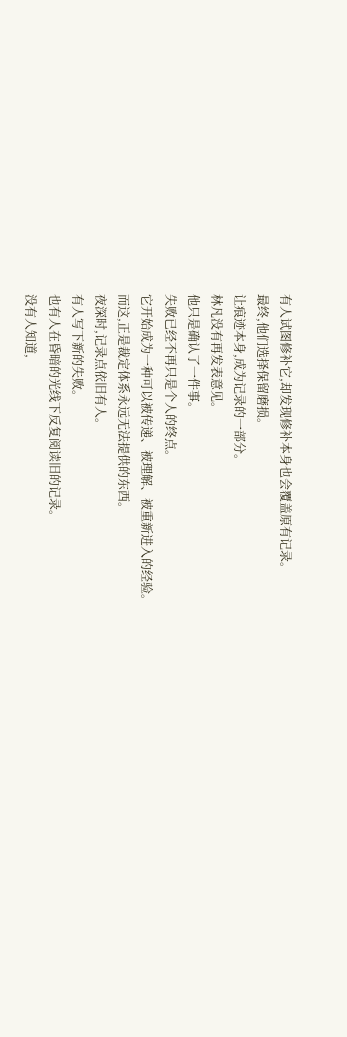有人试图修补它,却发现修补本身也会覆盖原有记录。
最终,他们选择保留磨损。
让痕迹本身,成为记录的一部分。
林凡没有再发表意见。
他只是确认了一件事。
失败已经不再只是个人的终点。
它开始成为一种可以被传递、被理解、被重新进入的经验。
而这,正是裁定体系永远无法提供的东西。
夜深时,记录点依旧有人。
有人写下新的失败。
也有人在昏暗的光线下反复阅读旧的记录。
没有人知道,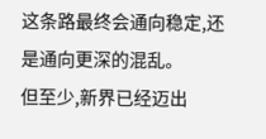这条路最终会通向稳定,还是通向更深的混乱。
但至少,新界已经迈出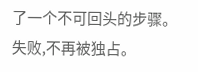了一个不可回头的步骤。
失败,不再被独占。